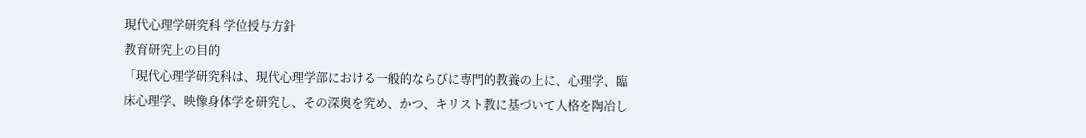現代心理学研究科 学位授与方針
教育研究上の目的
「現代心理学研究科は、現代心理学部における一般的ならびに専門的教養の上に、心理学、臨床心理学、映像身体学を研究し、その深奥を究め、かつ、キリスト教に基づいて人格を陶冶し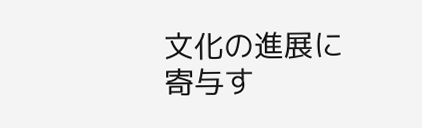文化の進展に寄与す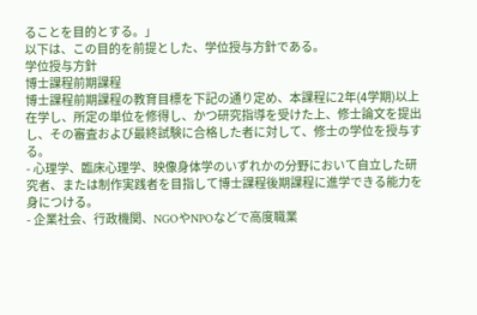ることを目的とする。」
以下は、この目的を前提とした、学位授与方針である。
学位授与方針
博士課程前期課程
博士課程前期課程の教育目標を下記の通り定め、本課程に2年(4学期)以上在学し、所定の単位を修得し、かつ研究指導を受けた上、修士論文を提出し、その審査および最終試験に合格した者に対して、修士の学位を授与する。
- 心理学、臨床心理学、映像身体学のいずれかの分野において自立した研究者、または制作実践者を目指して博士課程後期課程に進学できる能力を身につける。
- 企業社会、行政機関、NGOやNPOなどで高度職業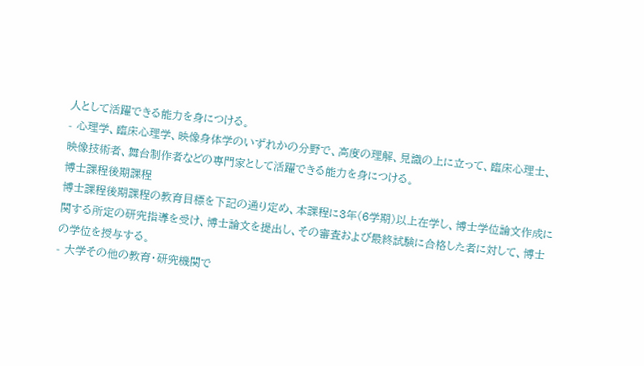人として活躍できる能力を身につける。
- 心理学、臨床心理学、映像身体学のいずれかの分野で、高度の理解、見識の上に立って、臨床心理士、映像技術者、舞台制作者などの専門家として活躍できる能力を身につける。
博士課程後期課程
博士課程後期課程の教育目標を下記の通り定め、本課程に3年(6学期)以上在学し、博士学位論文作成に関する所定の研究指導を受け、博士論文を提出し、その審査および最終試験に合格した者に対して、博士の学位を授与する。
- 大学その他の教育・研究機関で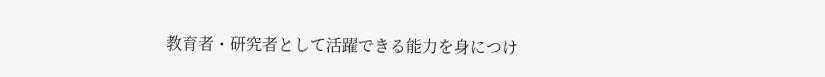教育者・研究者として活躍できる能力を身につけ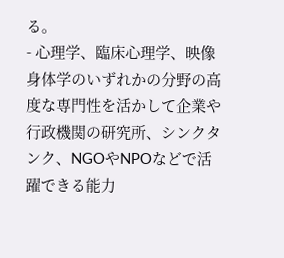る。
- 心理学、臨床心理学、映像身体学のいずれかの分野の高度な専門性を活かして企業や行政機関の研究所、シンクタンク、NGOやNPOなどで活躍できる能力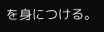を身につける。